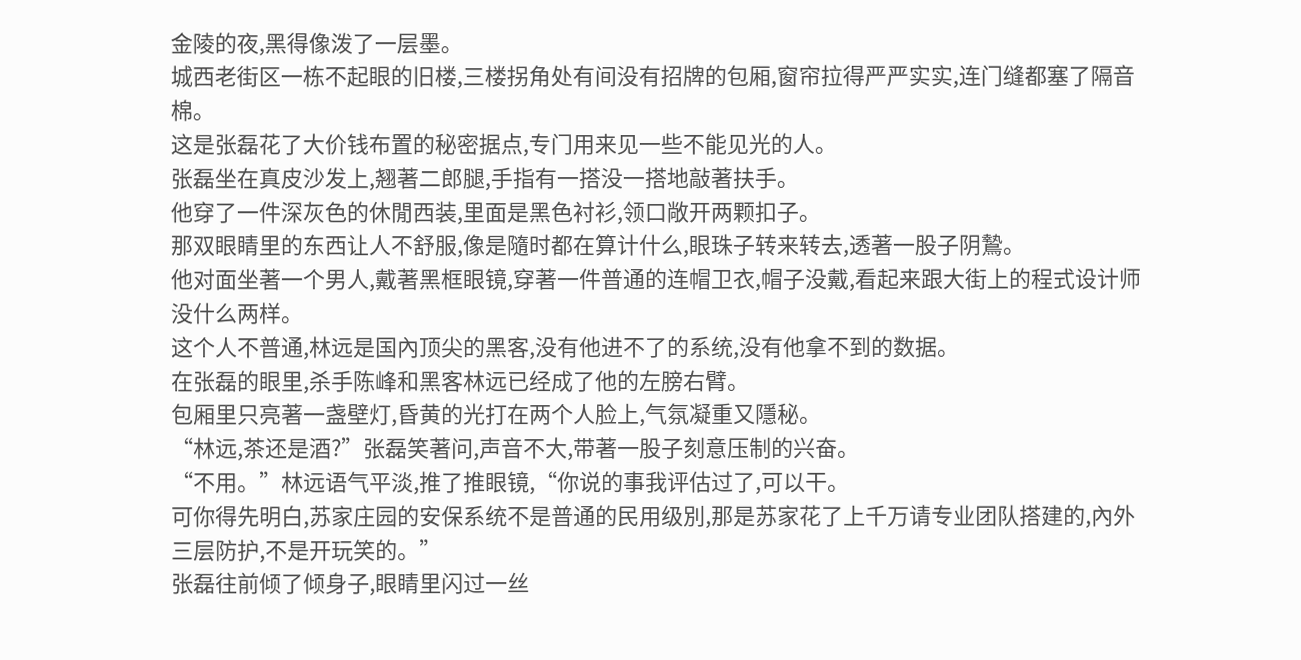金陵的夜,黑得像泼了一层墨。
城西老街区一栋不起眼的旧楼,三楼拐角处有间没有招牌的包厢,窗帘拉得严严实实,连门缝都塞了隔音棉。
这是张磊花了大价钱布置的秘密据点,专门用来见一些不能见光的人。
张磊坐在真皮沙发上,翘著二郎腿,手指有一搭没一搭地敲著扶手。
他穿了一件深灰色的休閒西装,里面是黑色衬衫,领口敞开两颗扣子。
那双眼睛里的东西让人不舒服,像是隨时都在算计什么,眼珠子转来转去,透著一股子阴鷙。
他对面坐著一个男人,戴著黑框眼镜,穿著一件普通的连帽卫衣,帽子没戴,看起来跟大街上的程式设计师没什么两样。
这个人不普通,林远是国內顶尖的黑客,没有他进不了的系统,没有他拿不到的数据。
在张磊的眼里,杀手陈峰和黑客林远已经成了他的左膀右臂。
包厢里只亮著一盏壁灯,昏黄的光打在两个人脸上,气氛凝重又隱秘。
“林远,茶还是酒?”张磊笑著问,声音不大,带著一股子刻意压制的兴奋。
“不用。”林远语气平淡,推了推眼镜,“你说的事我评估过了,可以干。
可你得先明白,苏家庄园的安保系统不是普通的民用级別,那是苏家花了上千万请专业团队搭建的,內外三层防护,不是开玩笑的。”
张磊往前倾了倾身子,眼睛里闪过一丝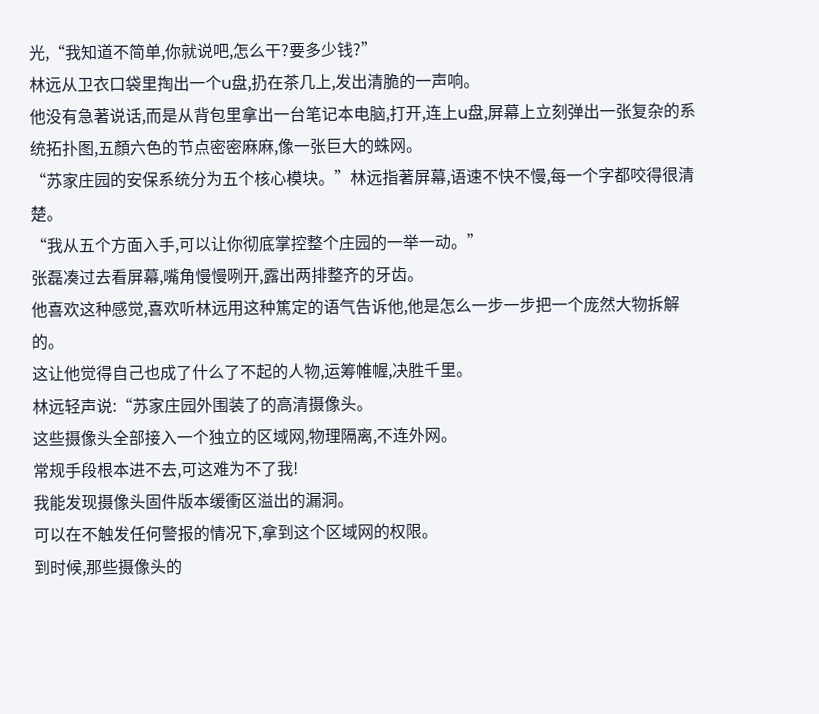光,“我知道不简单,你就说吧,怎么干?要多少钱?”
林远从卫衣口袋里掏出一个u盘,扔在茶几上,发出清脆的一声响。
他没有急著说话,而是从背包里拿出一台笔记本电脑,打开,连上u盘,屏幕上立刻弹出一张复杂的系统拓扑图,五顏六色的节点密密麻麻,像一张巨大的蛛网。
“苏家庄园的安保系统分为五个核心模块。”林远指著屏幕,语速不快不慢,每一个字都咬得很清楚。
“我从五个方面入手,可以让你彻底掌控整个庄园的一举一动。”
张磊凑过去看屏幕,嘴角慢慢咧开,露出两排整齐的牙齿。
他喜欢这种感觉,喜欢听林远用这种篤定的语气告诉他,他是怎么一步一步把一个庞然大物拆解的。
这让他觉得自己也成了什么了不起的人物,运筹帷幄,决胜千里。
林远轻声说:“苏家庄园外围装了的高清摄像头。
这些摄像头全部接入一个独立的区域网,物理隔离,不连外网。
常规手段根本进不去,可这难为不了我!
我能发现摄像头固件版本缓衝区溢出的漏洞。
可以在不触发任何警报的情况下,拿到这个区域网的权限。
到时候,那些摄像头的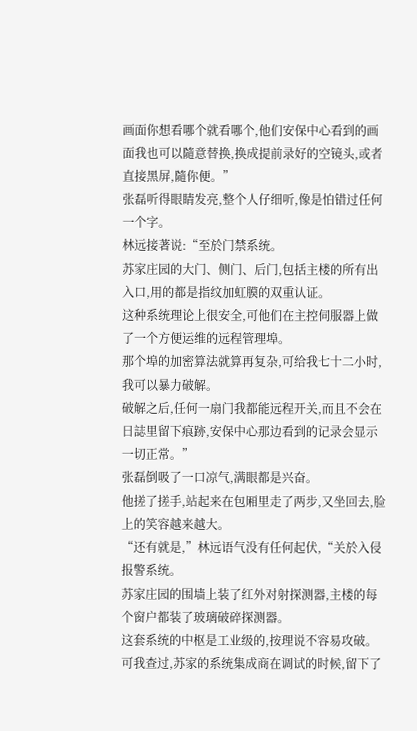画面你想看哪个就看哪个,他们安保中心看到的画面我也可以隨意替换,换成提前录好的空镜头,或者直接黑屏,隨你便。”
张磊听得眼睛发亮,整个人仔细听,像是怕错过任何一个字。
林远接著说:“至於门禁系统。
苏家庄园的大门、侧门、后门,包括主楼的所有出入口,用的都是指纹加虹膜的双重认证。
这种系统理论上很安全,可他们在主控伺服器上做了一个方便运维的远程管理埠。
那个埠的加密算法就算再复杂,可给我七十二小时,我可以暴力破解。
破解之后,任何一扇门我都能远程开关,而且不会在日誌里留下痕跡,安保中心那边看到的记录会显示一切正常。”
张磊倒吸了一口凉气,满眼都是兴奋。
他搓了搓手,站起来在包厢里走了两步,又坐回去,脸上的笑容越来越大。
“还有就是,”林远语气没有任何起伏,“关於入侵报警系统。
苏家庄园的围墙上装了红外对射探测器,主楼的每个窗户都装了玻璃破碎探测器。
这套系统的中枢是工业级的,按理说不容易攻破。
可我查过,苏家的系统集成商在调试的时候,留下了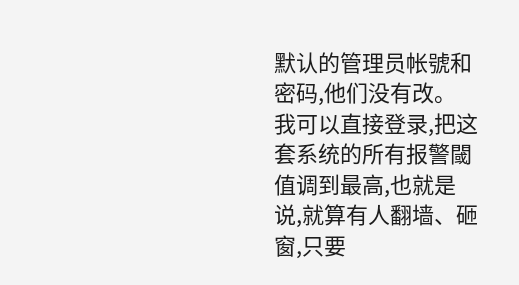默认的管理员帐號和密码,他们没有改。
我可以直接登录,把这套系统的所有报警閾值调到最高,也就是说,就算有人翻墙、砸窗,只要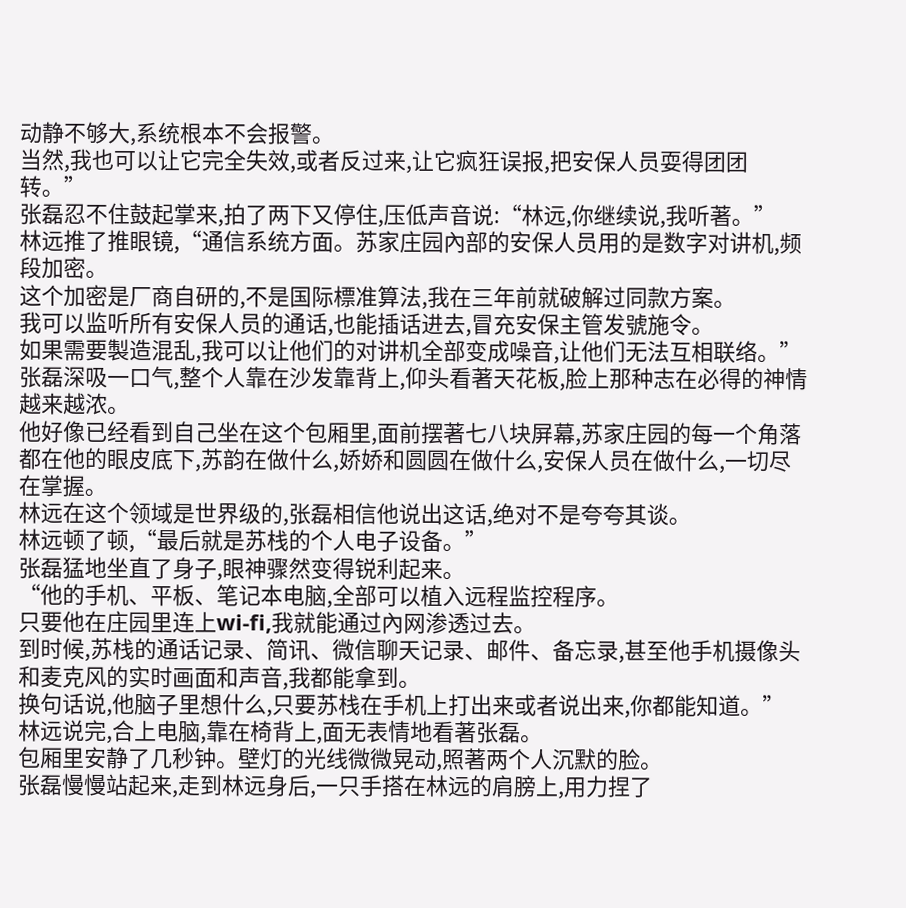动静不够大,系统根本不会报警。
当然,我也可以让它完全失效,或者反过来,让它疯狂误报,把安保人员耍得团团转。”
张磊忍不住鼓起掌来,拍了两下又停住,压低声音说:“林远,你继续说,我听著。”
林远推了推眼镜,“通信系统方面。苏家庄园內部的安保人员用的是数字对讲机,频段加密。
这个加密是厂商自研的,不是国际標准算法,我在三年前就破解过同款方案。
我可以监听所有安保人员的通话,也能插话进去,冒充安保主管发號施令。
如果需要製造混乱,我可以让他们的对讲机全部变成噪音,让他们无法互相联络。”
张磊深吸一口气,整个人靠在沙发靠背上,仰头看著天花板,脸上那种志在必得的神情越来越浓。
他好像已经看到自己坐在这个包厢里,面前摆著七八块屏幕,苏家庄园的每一个角落都在他的眼皮底下,苏韵在做什么,娇娇和圆圆在做什么,安保人员在做什么,一切尽在掌握。
林远在这个领域是世界级的,张磊相信他说出这话,绝对不是夸夸其谈。
林远顿了顿,“最后就是苏栈的个人电子设备。”
张磊猛地坐直了身子,眼神骤然变得锐利起来。
“他的手机、平板、笔记本电脑,全部可以植入远程监控程序。
只要他在庄园里连上wi-fi,我就能通过內网渗透过去。
到时候,苏栈的通话记录、简讯、微信聊天记录、邮件、备忘录,甚至他手机摄像头和麦克风的实时画面和声音,我都能拿到。
换句话说,他脑子里想什么,只要苏栈在手机上打出来或者说出来,你都能知道。”
林远说完,合上电脑,靠在椅背上,面无表情地看著张磊。
包厢里安静了几秒钟。壁灯的光线微微晃动,照著两个人沉默的脸。
张磊慢慢站起来,走到林远身后,一只手搭在林远的肩膀上,用力捏了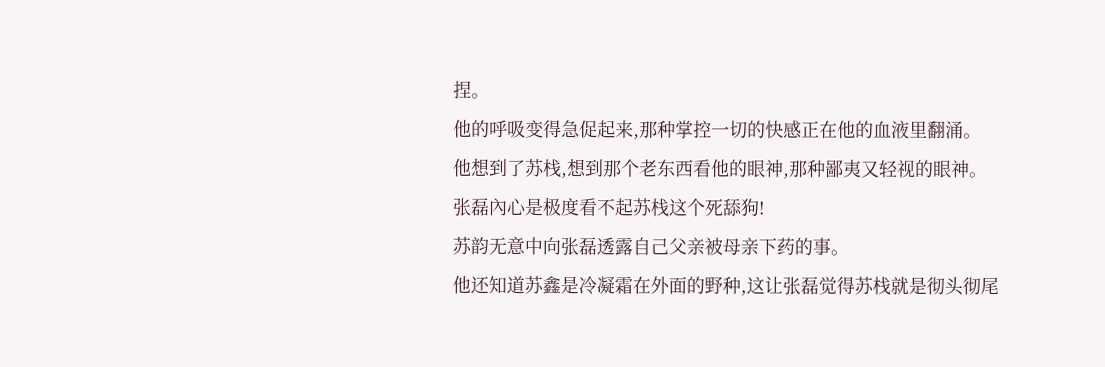捏。
他的呼吸变得急促起来,那种掌控一切的快感正在他的血液里翻涌。
他想到了苏栈,想到那个老东西看他的眼神,那种鄙夷又轻视的眼神。
张磊內心是极度看不起苏栈这个死舔狗!
苏韵无意中向张磊透露自己父亲被母亲下药的事。
他还知道苏鑫是冷凝霜在外面的野种,这让张磊觉得苏栈就是彻头彻尾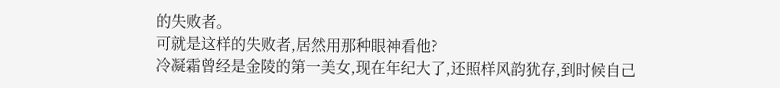的失败者。
可就是这样的失败者,居然用那种眼神看他?
冷凝霜曾经是金陵的第一美女,现在年纪大了,还照样风韵犹存,到时候自己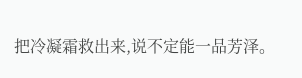把冷凝霜救出来,说不定能一品芳泽。